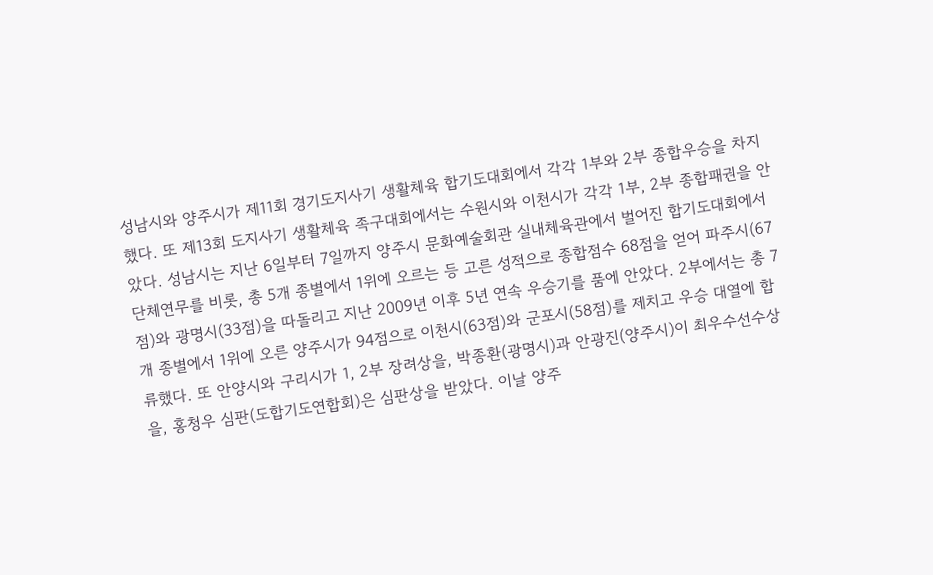성남시와 양주시가 제11회 경기도지사기 생활체육 합기도대회에서 각각 1부와 2부 종합우승을 차지했다. 또 제13회 도지사기 생활체육 족구대회에서는 수원시와 이천시가 각각 1부, 2부 종합패권을 안았다. 성남시는 지난 6일부터 7일까지 양주시 문화예술회관 실내체육관에서 벌어진 합기도대회에서 단체연무를 비롯, 총 5개 종별에서 1위에 오르는 등 고른 성적으로 종합점수 68점을 얻어 파주시(67점)와 광명시(33점)을 따돌리고 지난 2009년 이후 5년 연속 우승기를 품에 안았다. 2부에서는 총 7개 종별에서 1위에 오른 양주시가 94점으로 이천시(63점)와 군포시(58점)를 제치고 우승 대열에 합류했다. 또 안양시와 구리시가 1, 2부 장려상을, 박종환(광명시)과 안광진(양주시)이 최우수선수상을, 홍청우 심판(도합기도연합회)은 심판상을 받았다. 이날 양주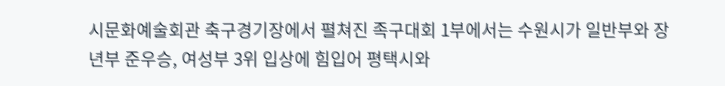시문화예술회관 축구경기장에서 펼쳐진 족구대회 1부에서는 수원시가 일반부와 장년부 준우승, 여성부 3위 입상에 힘입어 평택시와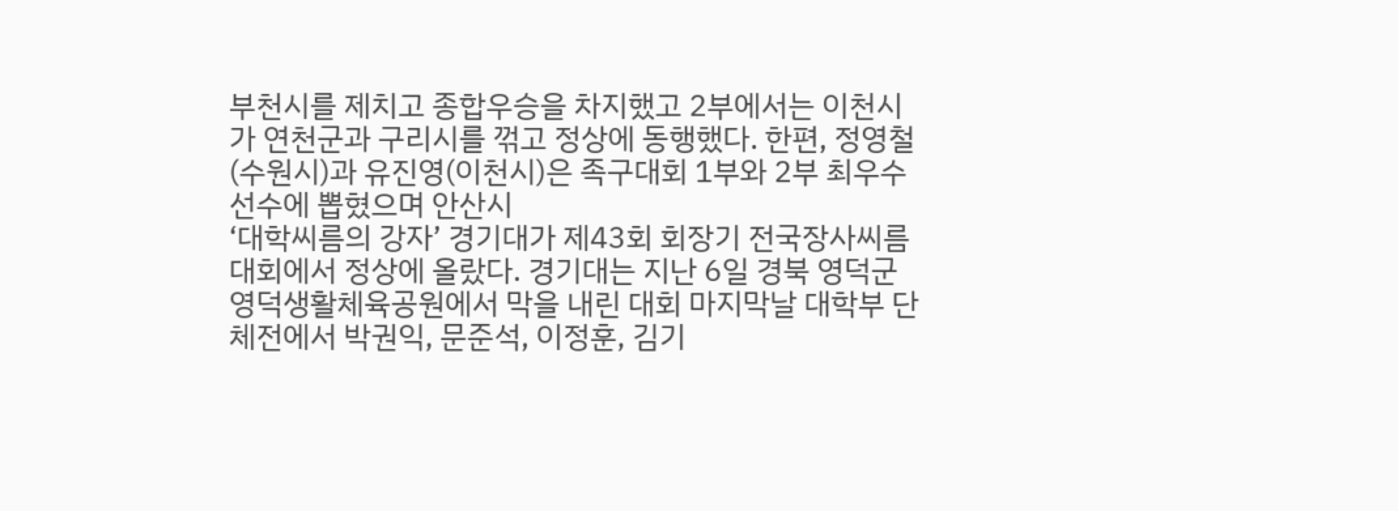부천시를 제치고 종합우승을 차지했고 2부에서는 이천시가 연천군과 구리시를 꺾고 정상에 동행했다. 한편, 정영철(수원시)과 유진영(이천시)은 족구대회 1부와 2부 최우수선수에 뽑혔으며 안산시
‘대학씨름의 강자’ 경기대가 제43회 회장기 전국장사씨름대회에서 정상에 올랐다. 경기대는 지난 6일 경북 영덕군 영덕생활체육공원에서 막을 내린 대회 마지막날 대학부 단체전에서 박권익, 문준석, 이정훈, 김기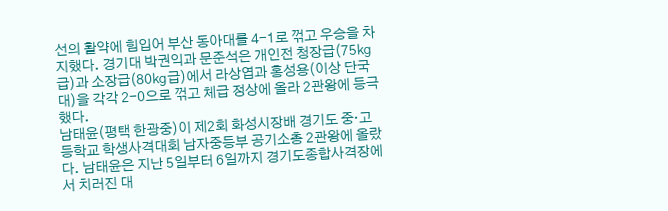선의 활약에 힘입어 부산 동아대를 4-1로 꺾고 우승을 차지했다. 경기대 박권익과 문준석은 개인전 청장급(75㎏급)과 소장급(80㎏급)에서 라상엽과 홍성용(이상 단국대)을 각각 2-0으로 꺾고 체급 정상에 올라 2관왕에 등극했다.
남태윤(평택 한광중)이 제2회 화성시장배 경기도 중·고등학교 학생사격대회 남자중등부 공기소총 2관왕에 올랐다. 남태윤은 지난 5일부터 6일까지 경기도종합사격장에서 치러진 대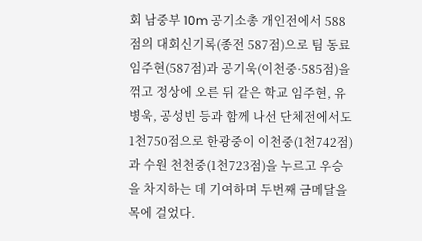회 남중부 10m 공기소총 개인전에서 588점의 대회신기록(종전 587점)으로 팀 동료 임주현(587점)과 공기욱(이천중·585점)을 꺾고 정상에 오른 뒤 같은 학교 임주현, 유병욱, 공성빈 등과 함께 나선 단체전에서도 1천750점으로 한광중이 이천중(1천742점)과 수원 천천중(1천723점)을 누르고 우승을 차지하는 데 기여하며 두번째 금메달을 목에 걸었다.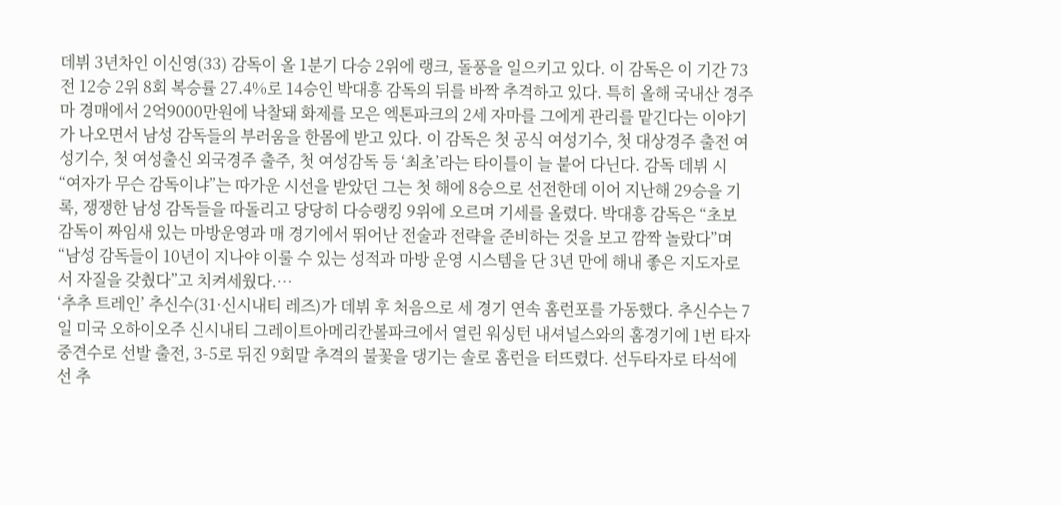데뷔 3년차인 이신영(33) 감독이 올 1분기 다승 2위에 랭크, 돌풍을 일으키고 있다. 이 감독은 이 기간 73전 12승 2위 8회 복승률 27.4%로 14승인 박대흥 감독의 뒤를 바짝 추격하고 있다. 특히 올해 국내산 경주마 경매에서 2억9000만원에 낙찰돼 화제를 모은 엑톤파크의 2세 자마를 그에게 관리를 맡긴다는 이야기가 나오면서 남성 감독들의 부러움을 한몸에 받고 있다. 이 감독은 첫 공식 여성기수, 첫 대상경주 출전 여성기수, 첫 여성출신 외국경주 출주, 첫 여성감독 등 ‘최초’라는 타이틀이 늘 붙어 다닌다. 감독 데뷔 시 “여자가 무슨 감독이냐”는 따가운 시선을 받았던 그는 첫 해에 8승으로 선전한데 이어 지난해 29승을 기록, 쟁쟁한 남성 감독들을 따돌리고 당당히 다승랭킹 9위에 오르며 기세를 올렸다. 박대흥 감독은 “초보 감독이 짜임새 있는 마방운영과 매 경기에서 뛰어난 전술과 전략을 준비하는 것을 보고 깜짝 놀랐다”며 “남성 감독들이 10년이 지나야 이룰 수 있는 성적과 마방 운영 시스템을 단 3년 만에 해내 좋은 지도자로서 자질을 갖췄다”고 치켜세웠다.…
‘추추 트레인’ 추신수(31·신시내티 레즈)가 데뷔 후 처음으로 세 경기 연속 홈런포를 가동했다. 추신수는 7일 미국 오하이오주 신시내티 그레이트아메리칸볼파크에서 열린 워싱턴 내셔널스와의 홈경기에 1번 타자 중견수로 선발 출전, 3-5로 뒤진 9회말 추격의 불꽃을 댕기는 솔로 홈런을 터뜨렸다. 선두타자로 타석에 선 추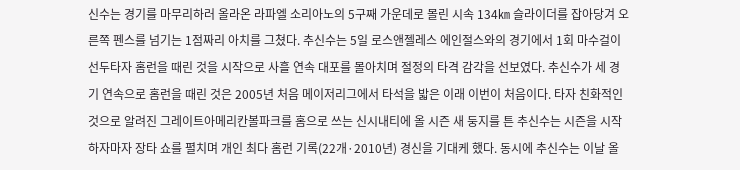신수는 경기를 마무리하러 올라온 라파엘 소리아노의 5구째 가운데로 몰린 시속 134㎞ 슬라이더를 잡아당겨 오른쪽 펜스를 넘기는 1점짜리 아치를 그쳤다. 추신수는 5일 로스앤젤레스 에인절스와의 경기에서 1회 마수걸이 선두타자 홈런을 때린 것을 시작으로 사흘 연속 대포를 몰아치며 절정의 타격 감각을 선보였다. 추신수가 세 경기 연속으로 홈런을 때린 것은 2005년 처음 메이저리그에서 타석을 밟은 이래 이번이 처음이다. 타자 친화적인 것으로 알려진 그레이트아메리칸볼파크를 홈으로 쓰는 신시내티에 올 시즌 새 둥지를 튼 추신수는 시즌을 시작하자마자 장타 쇼를 펼치며 개인 최다 홈런 기록(22개·2010년) 경신을 기대케 했다. 동시에 추신수는 이날 올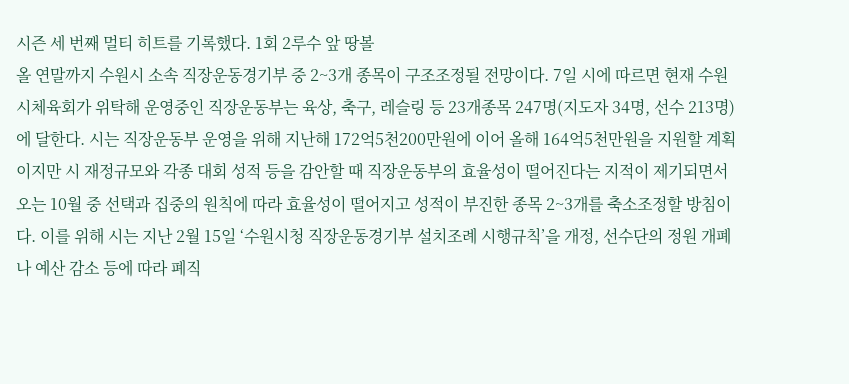시즌 세 번째 멀티 히트를 기록했다. 1회 2루수 앞 땅볼
올 연말까지 수원시 소속 직장운동경기부 중 2~3개 종목이 구조조정될 전망이다. 7일 시에 따르면 현재 수원시체육회가 위탁해 운영중인 직장운동부는 육상, 축구, 레슬링 등 23개종목 247명(지도자 34명, 선수 213명)에 달한다. 시는 직장운동부 운영을 위해 지난해 172억5천200만원에 이어 올해 164억5천만원을 지원할 계획이지만 시 재정규모와 각종 대회 성적 등을 감안할 때 직장운동부의 효율성이 떨어진다는 지적이 제기되면서 오는 10월 중 선택과 집중의 원칙에 따라 효율성이 떨어지고 성적이 부진한 종목 2~3개를 축소조정할 방침이다. 이를 위해 시는 지난 2월 15일 ‘수원시청 직장운동경기부 설치조례 시행규칙’을 개정, 선수단의 정원 개폐나 예산 감소 등에 따라 폐직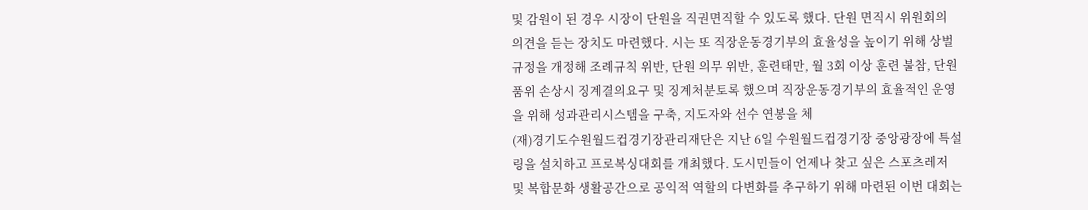및 감원이 된 경우 시장이 단원을 직권면직할 수 있도록 했다. 단원 면직시 위원회의 의견을 듣는 장치도 마련했다. 시는 또 직장운동경기부의 효율성을 높이기 위해 상벌규정을 개정해 조례규칙 위반, 단원 의무 위반, 훈련태만, 월 3회 이상 훈련 불참, 단원 품위 손상시 징계결의요구 및 징계처분토록 했으며 직장운동경기부의 효율적인 운영을 위해 성과관리시스템을 구축, 지도자와 선수 연봉을 체
(재)경기도수원월드컵경기장관리재단은 지난 6일 수원월드컵경기장 중앙광장에 특설링을 설치하고 프로복싱대회를 개최했다. 도시민들이 언제나 찾고 싶은 스포츠레저 및 복합문화 생활공간으로 공익적 역할의 다변화를 추구하기 위해 마련된 이번 대회는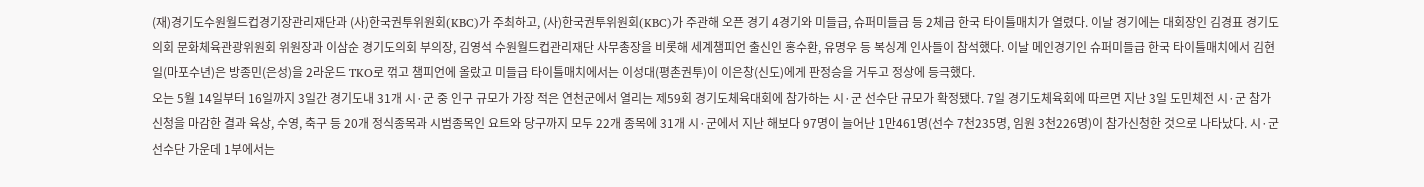(재)경기도수원월드컵경기장관리재단과 (사)한국권투위원회(KBC)가 주최하고, (사)한국권투위원회(KBC)가 주관해 오픈 경기 4경기와 미들급, 슈퍼미들급 등 2체급 한국 타이틀매치가 열렸다. 이날 경기에는 대회장인 김경표 경기도의회 문화체육관광위원회 위원장과 이삼순 경기도의회 부의장, 김영석 수원월드컵관리재단 사무총장을 비롯해 세계챔피언 출신인 홍수환, 유명우 등 복싱계 인사들이 참석했다. 이날 메인경기인 슈퍼미들급 한국 타이틀매치에서 김현일(마포수년)은 방종민(은성)을 2라운드 TKO로 꺾고 챔피언에 올랐고 미들급 타이틀매치에서는 이성대(평촌권투)이 이은창(신도)에게 판정승을 거두고 정상에 등극했다.
오는 5월 14일부터 16일까지 3일간 경기도내 31개 시·군 중 인구 규모가 가장 적은 연천군에서 열리는 제59회 경기도체육대회에 참가하는 시·군 선수단 규모가 확정됐다. 7일 경기도체육회에 따르면 지난 3일 도민체전 시·군 참가 신청을 마감한 결과 육상, 수영, 축구 등 20개 정식종목과 시범종목인 요트와 당구까지 모두 22개 종목에 31개 시·군에서 지난 해보다 97명이 늘어난 1만461명(선수 7천235명, 임원 3천226명)이 참가신청한 것으로 나타났다. 시·군 선수단 가운데 1부에서는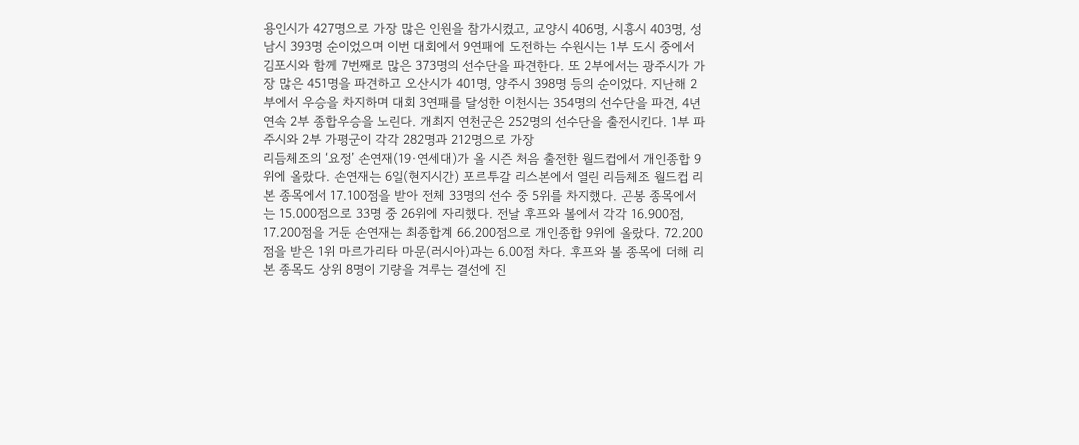용인시가 427명으로 가장 많은 인원을 참가시켰고, 교양시 406명, 시흥시 403명, 성남시 393명 순이었으며 이번 대회에서 9연패에 도전하는 수원시는 1부 도시 중에서 김포시와 함께 7번째로 많은 373명의 선수단을 파견한다. 또 2부에서는 광주시가 가장 많은 451명을 파견하고 오산시가 401명, 양주시 398명 등의 순이었다. 지난해 2부에서 우승을 차지하며 대회 3연패를 달성한 이천시는 354명의 선수단을 파견, 4년 연속 2부 종합우승을 노린다. 개최지 연천군은 252명의 선수단을 출전시킨다. 1부 파주시와 2부 가평군이 각각 282명과 212명으로 가장
리듬체조의 ‘요정’ 손연재(19·연세대)가 올 시즌 처음 출전한 월드컵에서 개인종합 9위에 올랐다. 손연재는 6일(현지시간) 포르투갈 리스본에서 열린 리듬체조 월드컵 리본 종목에서 17.100점을 받아 전체 33명의 선수 중 5위를 차지했다. 곤봉 종목에서는 15.000점으로 33명 중 26위에 자리했다. 전날 후프와 볼에서 각각 16.900점, 17.200점을 거둔 손연재는 최종합계 66.200점으로 개인종합 9위에 올랐다. 72.200점을 받은 1위 마르가리타 마문(러시아)과는 6.00점 차다. 후프와 볼 종목에 더해 리본 종목도 상위 8명이 기량을 겨루는 결선에 진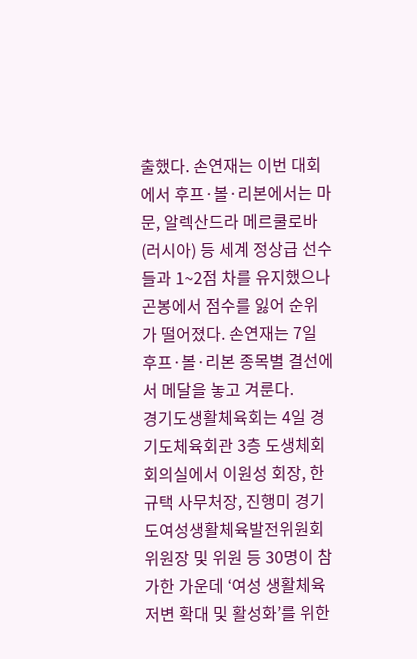출했다. 손연재는 이번 대회에서 후프·볼·리본에서는 마문, 알렉산드라 메르쿨로바(러시아) 등 세계 정상급 선수들과 1~2점 차를 유지했으나 곤봉에서 점수를 잃어 순위가 떨어졌다. 손연재는 7일 후프·볼·리본 종목별 결선에서 메달을 놓고 겨룬다.
경기도생활체육회는 4일 경기도체육회관 3층 도생체회 회의실에서 이원성 회장, 한규택 사무처장, 진행미 경기도여성생활체육발전위원회 위원장 및 위원 등 30명이 참가한 가운데 ‘여성 생활체육 저변 확대 및 활성화’를 위한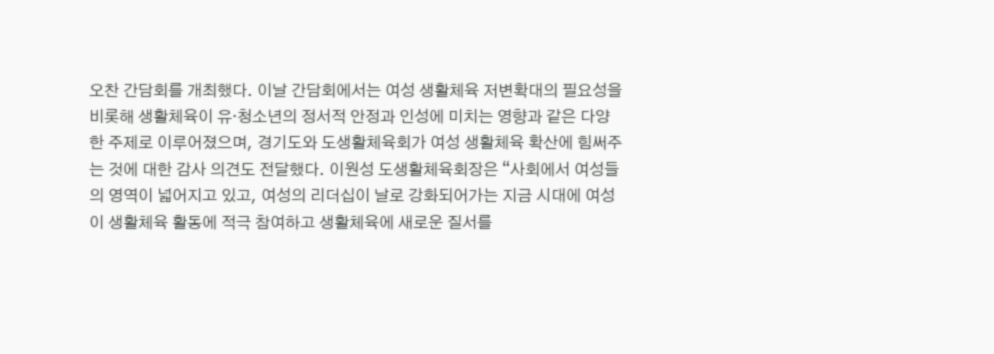오찬 간담회를 개최했다. 이날 간담회에서는 여성 생활체육 저변확대의 필요성을 비롯해 생활체육이 유·청소년의 정서적 안정과 인성에 미치는 영향과 같은 다양한 주제로 이루어졌으며, 경기도와 도생활체육회가 여성 생활체육 확산에 힘써주는 것에 대한 감사 의견도 전달했다. 이원성 도생활체육회장은 “사회에서 여성들의 영역이 넓어지고 있고, 여성의 리더십이 날로 강화되어가는 지금 시대에 여성이 생활체육 활동에 적극 참여하고 생활체육에 새로운 질서를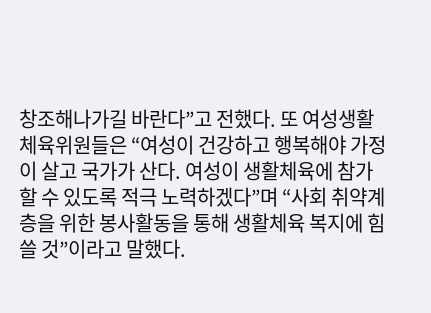창조해나가길 바란다”고 전했다. 또 여성생활 체육위원들은 “여성이 건강하고 행복해야 가정이 살고 국가가 산다. 여성이 생활체육에 참가할 수 있도록 적극 노력하겠다”며 “사회 취약계층을 위한 봉사활동을 통해 생활체육 복지에 힘쓸 것”이라고 말했다.